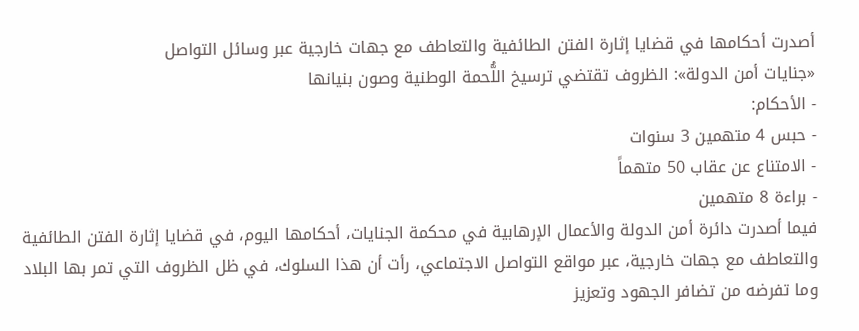أصدرت أحكامها في قضايا إثارة الفتن الطائفية والتعاطف مع جهات خارجية عبر وسائل التواصل
«جنايات أمن الدولة»: الظروف تقتضي ترسيخ اللُّحمة الوطنية وصون بنيانها
- الأحكام:
- حبس 4 متهمين 3 سنوات
- الامتناع عن عقاب 50 متهماً
- براءة 8 متهمين
فيما أصدرت دائرة أمن الدولة والأعمال الإرهابية في محكمة الجنايات، أحكامها اليوم، في قضايا إثارة الفتن الطائفية والتعاطف مع جهات خارجية، عبر مواقع التواصل الاجتماعي، رأت أن هذا السلوك، في ظل الظروف التي تمر بها البلاد وما تفرضه من تضافر الجهود وتعزيز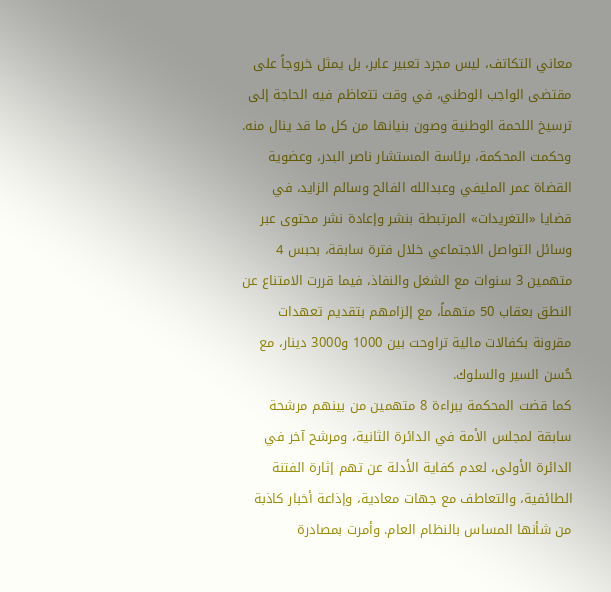معاني التكاتف، ليس مجرد تعبير عابر، بل يمثل خروجاً على مقتضى الواجب الوطني، في وقت تتعاظم فيه الحاجة إلى ترسيخ اللحمة الوطنية وصون بنيانها من كل ما قد ينال منه.
وحكمت المحكمة، برئاسة المستشار ناصر البدر، وعضوية القضاة عمر المليفي وعبدالله الفالح وسالم الزايد، في قضايا «التغريدات» المرتبطة بنشر وإعادة نشر محتوى عبر وسائل التواصل الاجتماعي خلال فترة سابقة، بحبس 4 متهمين 3 سنوات مع الشغل والنفاذ، فيما قررت الامتناع عن النطق بعقاب 50 متهماً، مع إلزامهم بتقديم تعهدات مقرونة بكفالات مالية تراوحت بين 1000 و3000 دينار، مع حُسن السير والسلوك.
كما قضت المحكمة ببراءة 8 متهمين من بينهم مرشحة سابقة لمجلس الأمة في الدائرة الثانية، ومرشح آخر في الدائرة الأولى، لعدم كفاية الأدلة عن تهم إثارة الفتنة الطائفية، والتعاطف مع جهات معادية، وإذاعة أخبار كاذبة من شأنها المساس بالنظام العام. وأمرت بمصادرة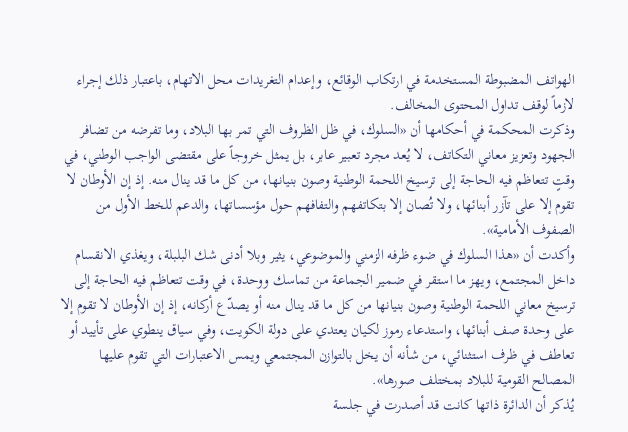الهواتف المضبوطة المستخدمة في ارتكاب الوقائع، وإعدام التغريدات محل الاتهام، باعتبار ذلك إجراء لازماً لوقف تداول المحتوى المخالف.
وذكرت المحكمة في أحكامها أن «السلوك، في ظل الظروف التي تمر بها البلاد، وما تفرضه من تضافر الجهود وتعزيز معاني التكاتف، لا يُعد مجرد تعبير عابر، بل يمثل خروجاً على مقتضى الواجب الوطني، في وقتٍ تتعاظم فيه الحاجة إلى ترسيخ اللحمة الوطنية وصون بنيانها، من كل ما قد ينال منه. إذ إن الأوطان لا تقوم إلا على تآزر أبنائها، ولا تُصان إلا بتكاتفهم والتفافهم حول مؤسساتها، والدعم للخط الأول من الصفوف الأمامية».
وأكدت أن «هذا السلوك في ضوء ظرفه الزمني والموضوعي، يثير وبلا أدنى شك البلبلة، ويغذي الانقسام داخل المجتمع، ويهز ما استقر في ضمير الجماعة من تماسك ووحدة، في وقت تتعاظم فيه الحاجة إلى ترسيخ معاني اللحمة الوطنية وصون بنيانها من كل ما قد ينال منه أو يصدّع أركانه، إذ إن الأوطان لا تقوم إلا على وحدة صف أبنائها، واستدعاء رموز لكيان يعتدي على دولة الكويت، وفي سياق ينطوي على تأييد أو تعاطف في ظرف استثنائي، من شأنه أن يخل بالتوازن المجتمعي ويمس الاعتبارات التي تقوم عليها المصالح القومية للبلاد بمختلف صورها».
يُذكر أن الدائرة ذاتها كانت قد أصدرت في جلسة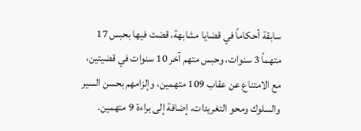سابقة أحكاماً في قضايا مشابهة، قضت فيها بحبس 17 متهماً 3 سنوات، وحبس متهم آخر 10 سنوات في قضيتين، مع الامتناع عن عقاب 109 متهمين، وإلزامهم بحسن السير والسلوك ومحو التغريدات، إضافة إلى براءة 9 متهمين.